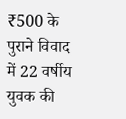₹500 के पुराने विवाद में 22 वर्षीय युवक की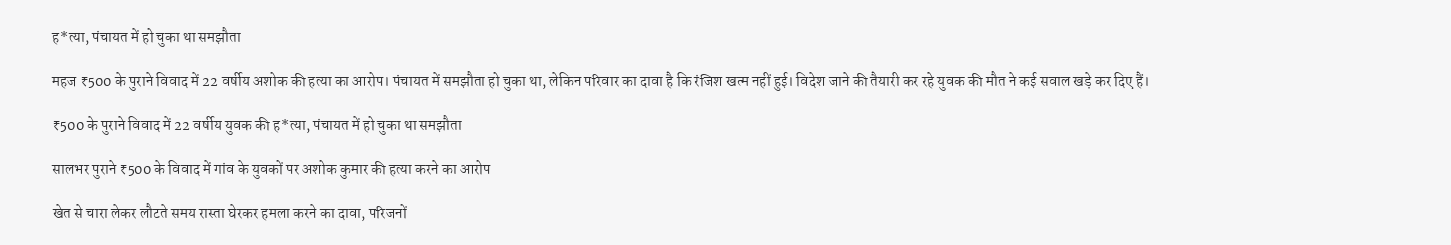ह*त्या, पंचायत में हो चुका था समझौता

महज ₹500 के पुराने विवाद में 22 वर्षीय अशोक की हत्या का आरोप। पंचायत में समझौता हो चुका था, लेकिन परिवार का दावा है कि रंजिश खत्म नहीं हुई। विदेश जाने की तैयारी कर रहे युवक की मौत ने कई सवाल खड़े कर दिए हैं।

₹500 के पुराने विवाद में 22 वर्षीय युवक की ह*त्या, पंचायत में हो चुका था समझौता

सालभर पुराने ₹500 के विवाद में गांव के युवकों पर अशोक कुमार की हत्या करने का आरोप

खेत से चारा लेकर लौटते समय रास्ता घेरकर हमला करने का दावा, परिजनों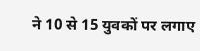ने 10 से 15 युवकों पर लगाए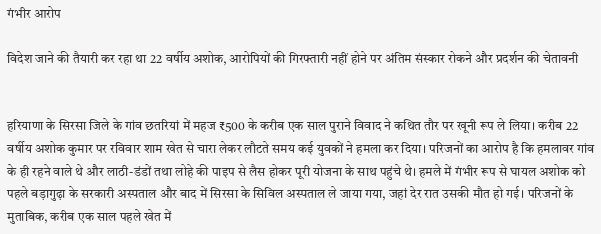गंभीर आरोप

विदेश जाने की तैयारी कर रहा था 22 वर्षीय अशोक, आरोपियों की गिरफ्तारी नहीं होने पर अंतिम संस्कार रोकने और प्रदर्शन की चेतावनी


हरियाणा के सिरसा जिले के गांव छतरियां में महज ₹500 के करीब एक साल पुराने विवाद ने कथित तौर पर खूनी रूप ले लिया। करीब 22 वर्षीय अशोक कुमार पर रविवार शाम खेत से चारा लेकर लौटते समय कई युवकों ने हमला कर दिया। परिजनों का आरोप है कि हमलावर गांव के ही रहने वाले थे और लाठी-डंडों तथा लोहे की पाइप से लैस होकर पूरी योजना के साथ पहुंचे थे। हमले में गंभीर रूप से घायल अशोक को पहले बड़ागुढ़ा के सरकारी अस्पताल और बाद में सिरसा के सिविल अस्पताल ले जाया गया, जहां देर रात उसकी मौत हो गई। परिजनों के मुताबिक, करीब एक साल पहले खेत में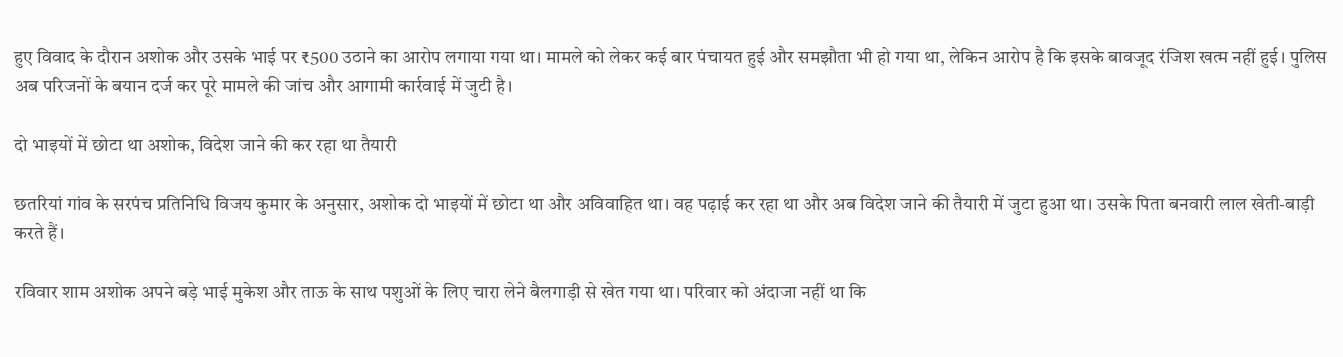हुए विवाद के दौरान अशोक और उसके भाई पर ₹500 उठाने का आरोप लगाया गया था। मामले को लेकर कई बार पंचायत हुई और समझौता भी हो गया था, लेकिन आरोप है कि इसके बावजूद रंजिश खत्म नहीं हुई। पुलिस अब परिजनों के बयान दर्ज कर पूरे मामले की जांच और आगामी कार्रवाई में जुटी है।

दो भाइयों में छोटा था अशोक, विदेश जाने की कर रहा था तैयारी

छतरियां गांव के सरपंच प्रतिनिधि विजय कुमार के अनुसार, अशोक दो भाइयों में छोटा था और अविवाहित था। वह पढ़ाई कर रहा था और अब विदेश जाने की तैयारी में जुटा हुआ था। उसके पिता बनवारी लाल खेती-बाड़ी करते हैं।

रविवार शाम अशोक अपने बड़े भाई मुकेश और ताऊ के साथ पशुओं के लिए चारा लेने बैलगाड़ी से खेत गया था। परिवार को अंदाजा नहीं था कि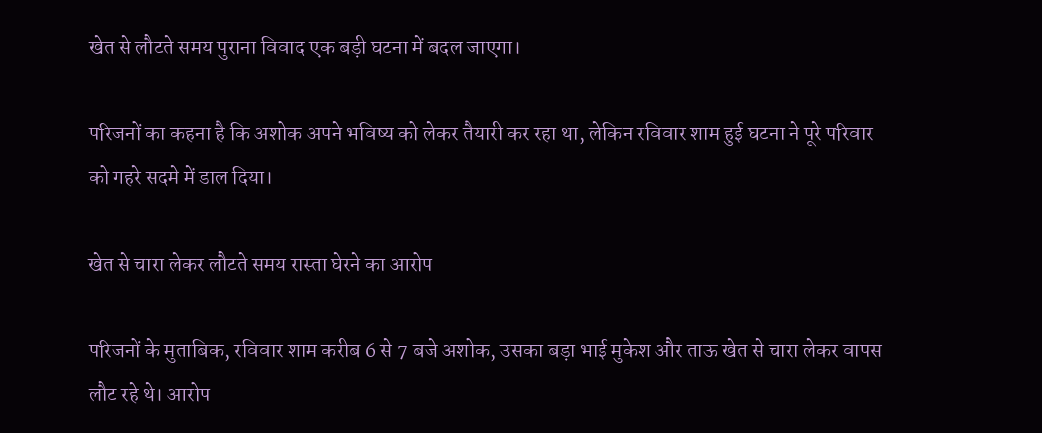खेत से लौटते समय पुराना विवाद एक बड़ी घटना में बदल जाएगा।

परिजनों का कहना है कि अशोक अपने भविष्य को लेकर तैयारी कर रहा था, लेकिन रविवार शाम हुई घटना ने पूरे परिवार को गहरे सदमे में डाल दिया।

खेत से चारा लेकर लौटते समय रास्ता घेरने का आरोप

परिजनों के मुताबिक, रविवार शाम करीब 6 से 7 बजे अशोक, उसका बड़ा भाई मुकेश और ताऊ खेत से चारा लेकर वापस लौट रहे थे। आरोप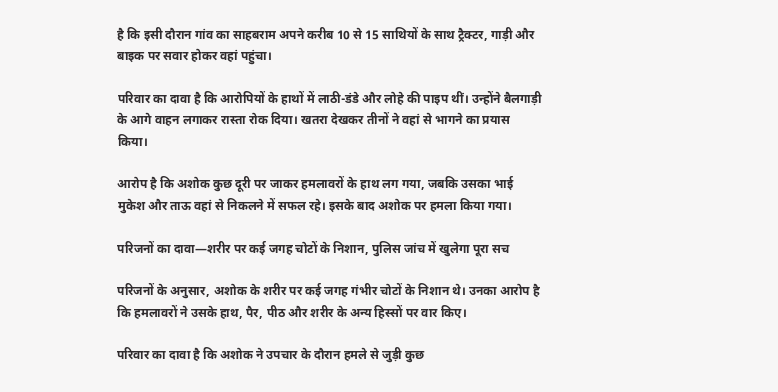है कि इसी दौरान गांव का साहबराम अपने करीब 10 से 15 साथियों के साथ ट्रैक्टर, गाड़ी और बाइक पर सवार होकर वहां पहुंचा।

परिवार का दावा है कि आरोपियों के हाथों में लाठी-डंडे और लोहे की पाइप थीं। उन्होंने बैलगाड़ी के आगे वाहन लगाकर रास्ता रोक दिया। खतरा देखकर तीनों ने वहां से भागने का प्रयास किया।

आरोप है कि अशोक कुछ दूरी पर जाकर हमलावरों के हाथ लग गया, जबकि उसका भाई मुकेश और ताऊ वहां से निकलने में सफल रहे। इसके बाद अशोक पर हमला किया गया।

परिजनों का दावा—शरीर पर कई जगह चोटों के निशान, पुलिस जांच में खुलेगा पूरा सच

परिजनों के अनुसार, अशोक के शरीर पर कई जगह गंभीर चोटों के निशान थे। उनका आरोप है कि हमलावरों ने उसके हाथ, पैर, पीठ और शरीर के अन्य हिस्सों पर वार किए।

परिवार का दावा है कि अशोक ने उपचार के दौरान हमले से जुड़ी कुछ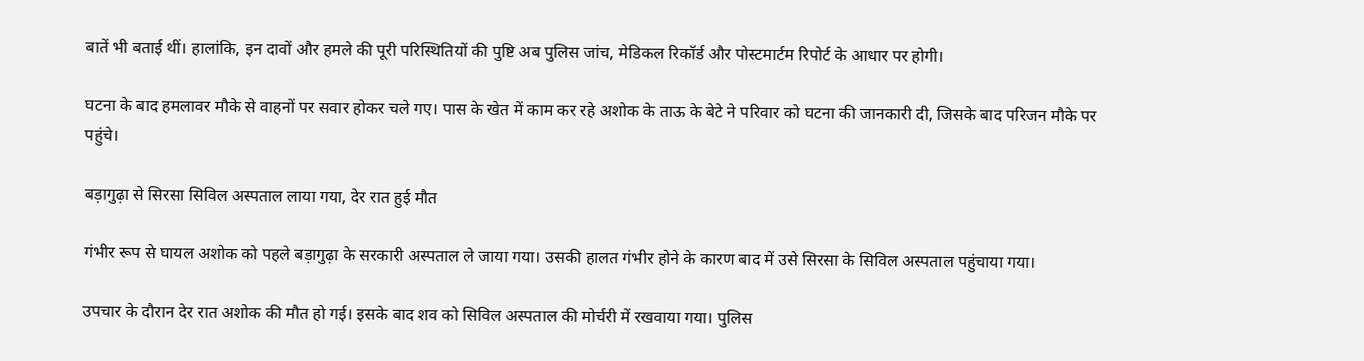बातें भी बताई थीं। हालांकि, इन दावों और हमले की पूरी परिस्थितियों की पुष्टि अब पुलिस जांच, मेडिकल रिकॉर्ड और पोस्टमार्टम रिपोर्ट के आधार पर होगी।

घटना के बाद हमलावर मौके से वाहनों पर सवार होकर चले गए। पास के खेत में काम कर रहे अशोक के ताऊ के बेटे ने परिवार को घटना की जानकारी दी, जिसके बाद परिजन मौके पर पहुंचे।

बड़ागुढ़ा से सिरसा सिविल अस्पताल लाया गया, देर रात हुई मौत

गंभीर रूप से घायल अशोक को पहले बड़ागुढ़ा के सरकारी अस्पताल ले जाया गया। उसकी हालत गंभीर होने के कारण बाद में उसे सिरसा के सिविल अस्पताल पहुंचाया गया।

उपचार के दौरान देर रात अशोक की मौत हो गई। इसके बाद शव को सिविल अस्पताल की मोर्चरी में रखवाया गया। पुलिस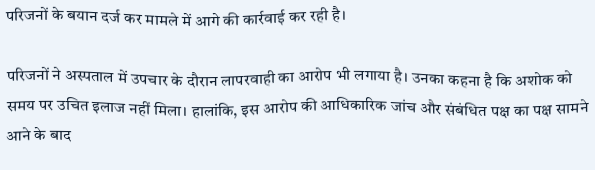परिजनों के बयान दर्ज कर मामले में आगे की कार्रवाई कर रही है।

परिजनों ने अस्पताल में उपचार के दौरान लापरवाही का आरोप भी लगाया है। उनका कहना है कि अशोक को समय पर उचित इलाज नहीं मिला। हालांकि, इस आरोप की आधिकारिक जांच और संबंधित पक्ष का पक्ष सामने आने के बाद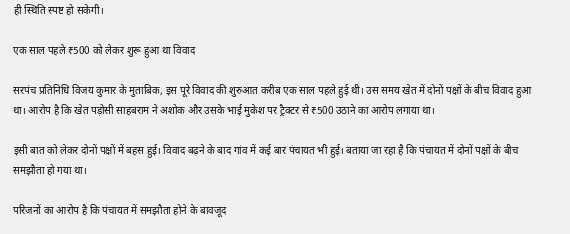ही स्थिति स्पष्ट हो सकेगी।

एक साल पहले ₹500 को लेकर शुरू हुआ था विवाद

सरपंच प्रतिनिधि विजय कुमार के मुताबिक, इस पूरे विवाद की शुरुआत करीब एक साल पहले हुई थी। उस समय खेत में दोनों पक्षों के बीच विवाद हुआ था। आरोप है कि खेत पड़ोसी साहबराम ने अशोक और उसके भाई मुकेश पर ट्रैक्टर से ₹500 उठाने का आरोप लगाया था।

इसी बात को लेकर दोनों पक्षों में बहस हुई। विवाद बढ़ने के बाद गांव में कई बार पंचायत भी हुई। बताया जा रहा है कि पंचायत में दोनों पक्षों के बीच समझौता हो गया था।

परिजनों का आरोप है कि पंचायत में समझौता होने के बावजूद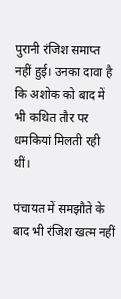पुरानी रंजिश समाप्त नहीं हुई। उनका दावा है कि अशोक को बाद में भी कथित तौर पर धमकियां मिलती रही थीं।

पंचायत में समझौते के बाद भी रंजिश खत्म नहीं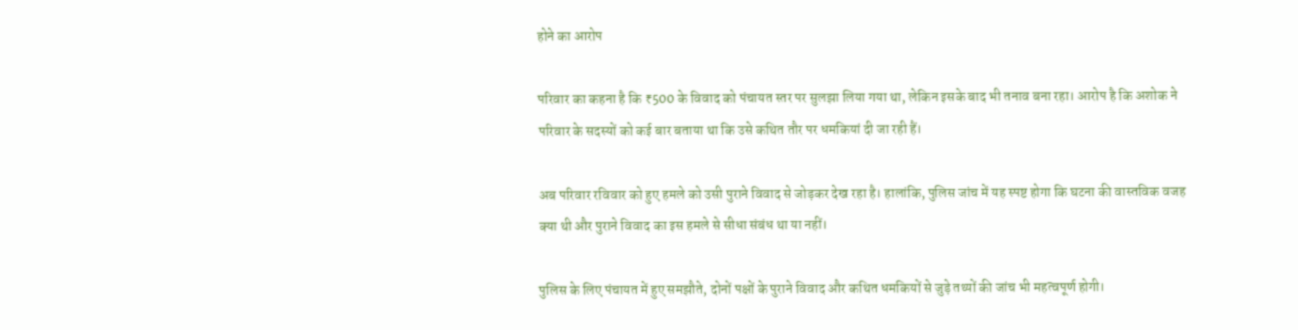होने का आरोप

परिवार का कहना है कि ₹500 के विवाद को पंचायत स्तर पर सुलझा लिया गया था, लेकिन इसके बाद भी तनाव बना रहा। आरोप है कि अशोक ने परिवार के सदस्यों को कई बार बताया था कि उसे कथित तौर पर धमकियां दी जा रही हैं।

अब परिवार रविवार को हुए हमले को उसी पुराने विवाद से जोड़कर देख रहा है। हालांकि, पुलिस जांच में यह स्पष्ट होगा कि घटना की वास्तविक वजह क्या थी और पुराने विवाद का इस हमले से सीधा संबंध था या नहीं।

पुलिस के लिए पंचायत में हुए समझौते, दोनों पक्षों के पुराने विवाद और कथित धमकियों से जुड़े तथ्यों की जांच भी महत्वपूर्ण होगी।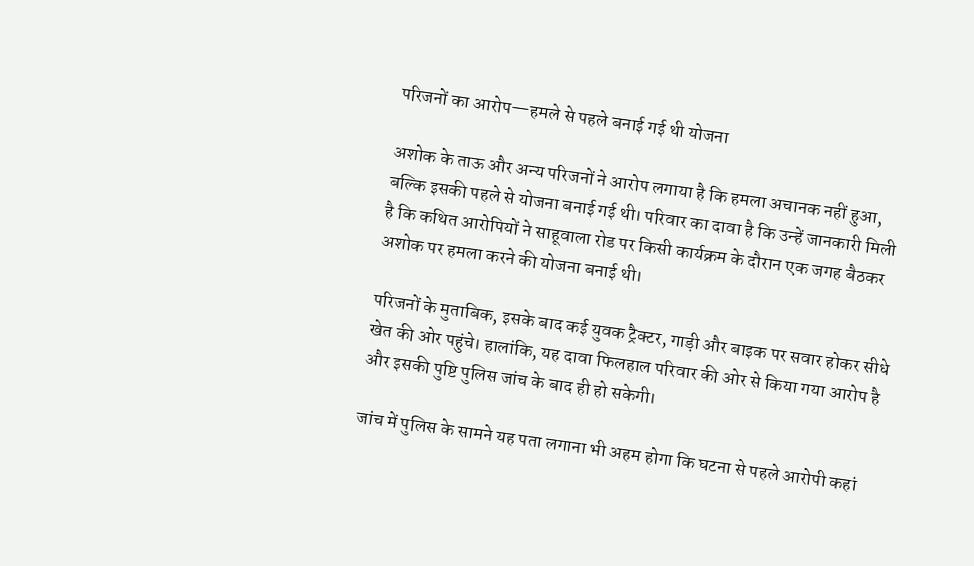परिजनों का आरोप—हमले से पहले बनाई गई थी योजना

अशोक के ताऊ और अन्य परिजनों ने आरोप लगाया है कि हमला अचानक नहीं हुआ, बल्कि इसकी पहले से योजना बनाई गई थी। परिवार का दावा है कि उन्हें जानकारी मिली है कि कथित आरोपियों ने साहूवाला रोड पर किसी कार्यक्रम के दौरान एक जगह बैठकर अशोक पर हमला करने की योजना बनाई थी।

परिजनों के मुताबिक, इसके बाद कई युवक ट्रैक्टर, गाड़ी और बाइक पर सवार होकर सीधे खेत की ओर पहुंचे। हालांकि, यह दावा फिलहाल परिवार की ओर से किया गया आरोप है और इसकी पुष्टि पुलिस जांच के बाद ही हो सकेगी।

जांच में पुलिस के सामने यह पता लगाना भी अहम होगा कि घटना से पहले आरोपी कहां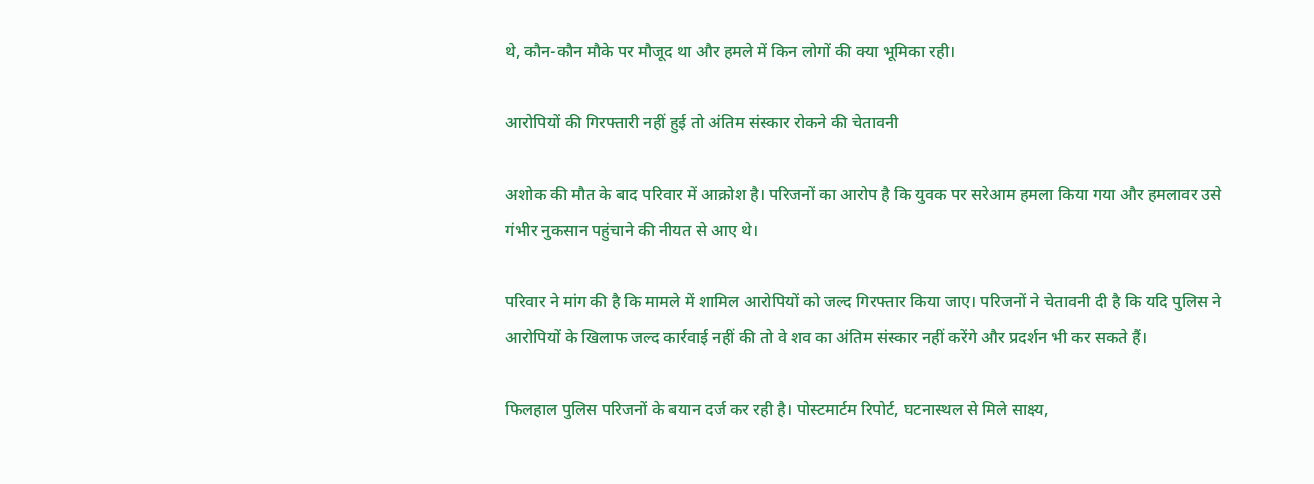थे, कौन-कौन मौके पर मौजूद था और हमले में किन लोगों की क्या भूमिका रही।

आरोपियों की गिरफ्तारी नहीं हुई तो अंतिम संस्कार रोकने की चेतावनी

अशोक की मौत के बाद परिवार में आक्रोश है। परिजनों का आरोप है कि युवक पर सरेआम हमला किया गया और हमलावर उसे गंभीर नुकसान पहुंचाने की नीयत से आए थे।

परिवार ने मांग की है कि मामले में शामिल आरोपियों को जल्द गिरफ्तार किया जाए। परिजनों ने चेतावनी दी है कि यदि पुलिस ने आरोपियों के खिलाफ जल्द कार्रवाई नहीं की तो वे शव का अंतिम संस्कार नहीं करेंगे और प्रदर्शन भी कर सकते हैं।

फिलहाल पुलिस परिजनों के बयान दर्ज कर रही है। पोस्टमार्टम रिपोर्ट, घटनास्थल से मिले साक्ष्य,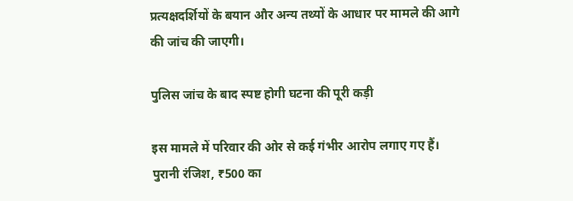प्रत्यक्षदर्शियों के बयान और अन्य तथ्यों के आधार पर मामले की आगे की जांच की जाएगी।

पुलिस जांच के बाद स्पष्ट होगी घटना की पूरी कड़ी

इस मामले में परिवार की ओर से कई गंभीर आरोप लगाए गए हैं। पुरानी रंजिश, ₹500 का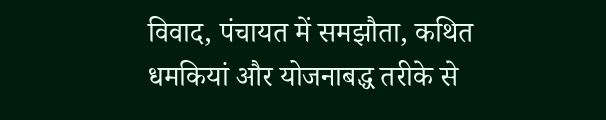विवाद, पंचायत में समझौता, कथित धमकियां और योजनाबद्ध तरीके से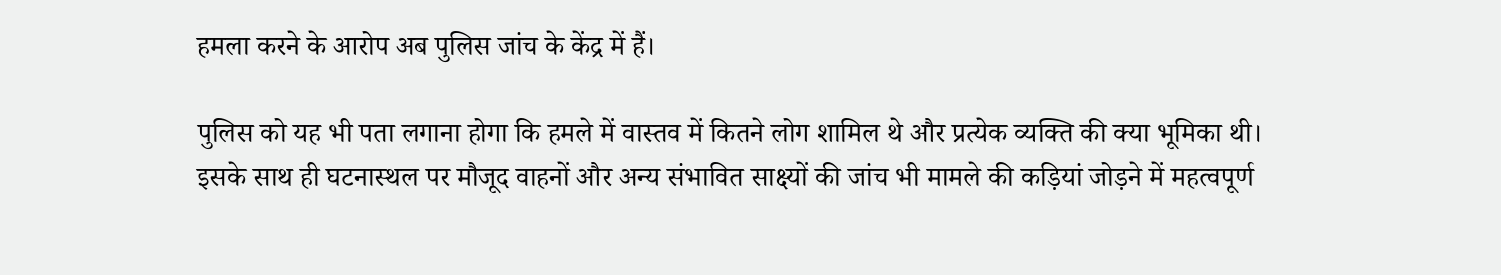हमला करने के आरोप अब पुलिस जांच के केंद्र में हैं।

पुलिस को यह भी पता लगाना होगा कि हमले में वास्तव में कितने लोग शामिल थे और प्रत्येक व्यक्ति की क्या भूमिका थी। इसके साथ ही घटनास्थल पर मौजूद वाहनों और अन्य संभावित साक्ष्यों की जांच भी मामले की कड़ियां जोड़ने में महत्वपूर्ण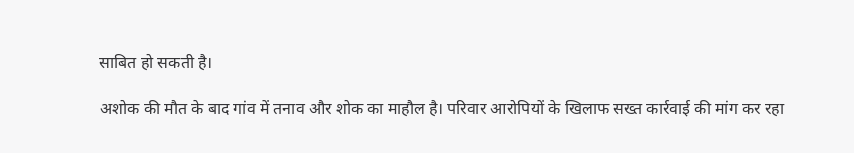साबित हो सकती है।

अशोक की मौत के बाद गांव में तनाव और शोक का माहौल है। परिवार आरोपियों के खिलाफ सख्त कार्रवाई की मांग कर रहा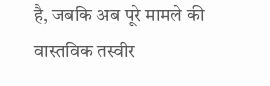है, जबकि अब पूरे मामले की वास्तविक तस्वीर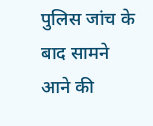पुलिस जांच के बाद सामने आने की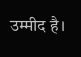उम्मीद है।